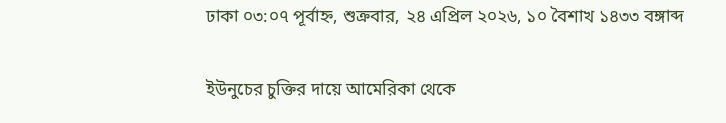ঢাকা ০৩:০৭ পূর্বাহ্ন, শুক্রবার, ২৪ এপ্রিল ২০২৬, ১০ বৈশাখ ১৪৩৩ বঙ্গাব্দ

ইউনুচের চুক্তির দায়ে আমেরিকা থেকে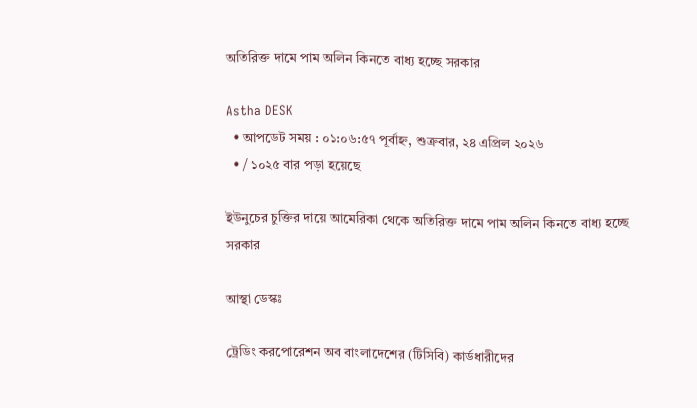অতিরিক্ত দামে পাম অলিন কিনতে বাধ্য হচ্ছে সরকার

Astha DESK
  • আপডেট সময় : ০১:০৬:৫৭ পূর্বাহ্ন, শুক্রবার, ২৪ এপ্রিল ২০২৬
  • / ১০২৫ বার পড়া হয়েছে

ইউনুচের চুক্তির দায়ে আমেরিকা থেকে অতিরিক্ত দামে পাম অলিন কিনতে বাধ্য হচ্ছে সরকার

আস্থা ডেস্কঃ

ট্রেডিং করপোরেশন অব বাংলাদেশের (টিসিবি) কার্ডধারীদের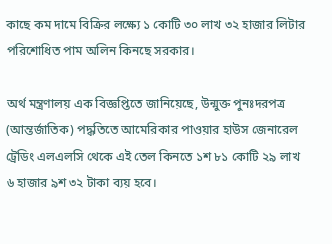কাছে কম দামে বিক্রির লক্ষ্যে ১ কোটি ৩০ লাখ ৩২ হাজার লিটার পরিশোধিত পাম অলিন কিনছে সরকার।

অর্থ মন্ত্রণালয় এক বিজ্ঞপ্তিতে জানিয়েছে, উন্মুক্ত পুনঃদরপত্র (আন্তর্জাতিক) পদ্ধতিতে আমেরিকার পাওয়ার হাউস জেনারেল ট্রেডিং এলএলসি থেকে এই তেল কিনতে ১শ ৮১ কোটি ২৯ লাখ ৬ হাজার ৯শ ৩২ টাকা ব্যয় হবে।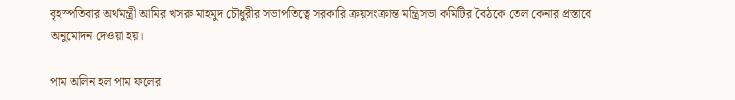বৃহস্পতিবার অর্থমন্ত্রী আমির খসরু মাহমুদ চৌধুরীর সভাপতিত্বে সরকারি ক্রয়সংক্রান্ত মন্ত্রিসভা কমিটির বৈঠকে তেল কেনার প্রস্তাবে অনুমোদন দেওয়া হয়।

পাম অলিন হল পাম ফলের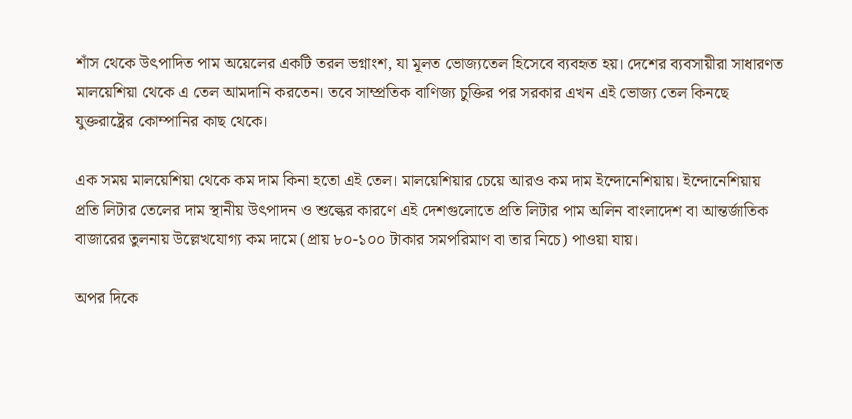শাঁস থেকে উৎপাদিত পাম অয়েলের একটি তরল ভগ্নাংশ, যা মূলত ভোজ্যতেল হিসেবে ব্যবহৃত হয়। দেশের ব্যবসায়ীরা সাধারণত মালয়েশিয়া থেকে এ তেল আমদানি করতেন। তবে সাম্প্রতিক বাণিজ্য চুক্তির পর সরকার এখন এই ভোজ্য তেল কিনছে যুক্তরাষ্ট্রের কোম্পানির কাছ থেকে।

এক সময় মালয়েশিয়া থেকে কম দাম কিনা হতো এই তেল। মালয়েশিয়ার চেয়ে আরও কম দাম ইন্দোনেশিয়ায়। ইন্দোনেশিয়ায় প্রতি লিটার তেলের দাম স্থানীয় উৎপাদন ও শুল্কের কারণে এই দেশগুলোতে প্রতি লিটার পাম অলিন বাংলাদেশ বা আন্তর্জাতিক বাজারের তুলনায় উল্লেখযোগ্য কম দামে (প্রায় ৮০-১০০ টাকার সমপরিমাণ বা তার নিচে) পাওয়া যায়।

অপর দিকে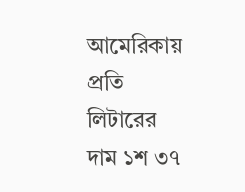আমেরিকায় প্রতি লিটারের দাম ১শ ৩৭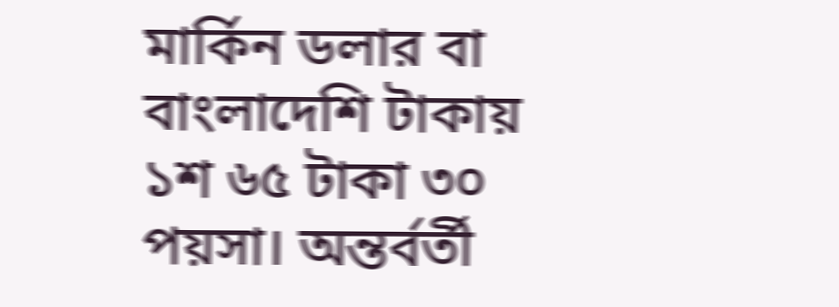মার্কিন ডলার বা বাংলাদেশি টাকায় ১শ ৬৫ টাকা ৩০ পয়সা। অন্তর্বর্তী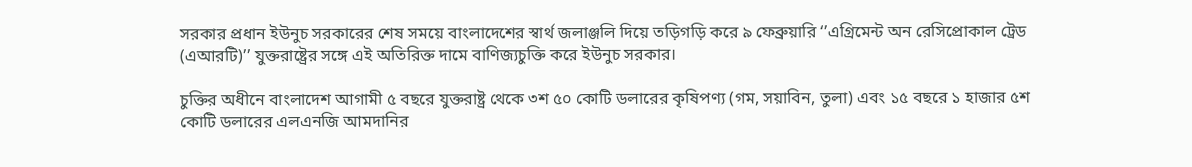সরকার প্রধান ইউনুচ সরকারের শেষ সময়ে বাংলাদেশের স্বার্থ জলাঞ্জলি দিয়ে তড়িগড়ি করে ৯ ফেব্রুয়ারি ‘’এগ্রিমেন্ট অন রেসিপ্রোকাল ট্রেড (এআরটি)’’ যুক্তরাষ্ট্রের সঙ্গে এই অতিরিক্ত দামে বাণিজ্যচুক্তি করে ইউনুচ সরকার।

চুক্তির অধীনে বাংলাদেশ আগামী ৫ বছরে যুক্তরাষ্ট্র থেকে ৩শ ৫০ কোটি ডলারের কৃষিপণ্য (গম, সয়াবিন, তুলা) এবং ১৫ বছরে ১ হাজার ৫শ কোটি ডলারের এলএনজি আমদানির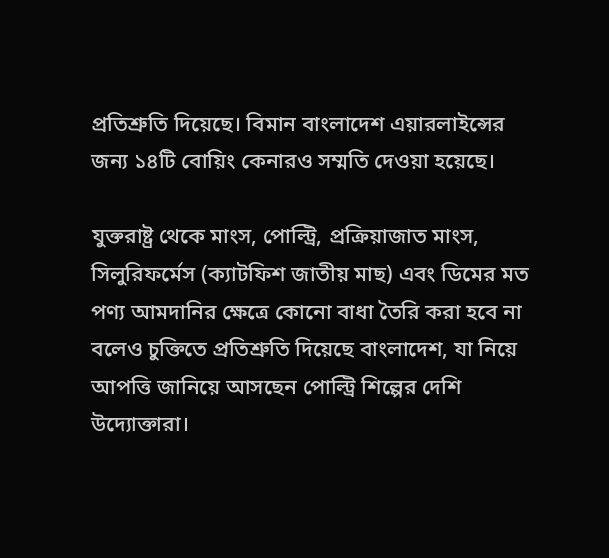প্রতিশ্রুতি দিয়েছে। বিমান বাংলাদেশ এয়ারলাইন্সের জন্য ১৪টি বোয়িং কেনারও সম্মতি দেওয়া হয়েছে।

যুক্তরাষ্ট্র থেকে মাংস, পোল্ট্রি, প্রক্রিয়াজাত মাংস, সিলুরিফর্মেস (ক্যাটফিশ জাতীয় মাছ) এবং ডিমের মত পণ্য আমদানির ক্ষেত্রে কোনো বাধা তৈরি করা হবে না বলেও চুক্তিতে প্রতিশ্রুতি দিয়েছে বাংলাদেশ, যা নিয়ে আপত্তি জানিয়ে আসছেন পোল্ট্রি শিল্পের দেশি উদ্যোক্তারা।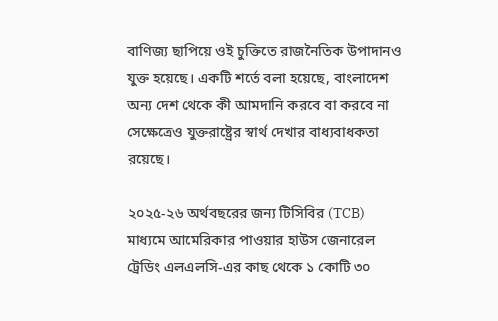বাণিজ্য ছাপিয়ে ওই চুক্তিতে রাজনৈতিক উপাদানও যুক্ত হয়েছে। একটি শর্তে বলা হয়েছে, বাংলাদেশ অন্য দেশ থেকে কী আমদানি করবে বা করবে না সেক্ষেত্রেও যুক্তরাষ্ট্রের স্বার্থ দেখার বাধ্যবাধকতা রয়েছে।

২০২৫-২৬ অর্থবছরের জন্য টিসিবির (TCB) মাধ্যমে আমেরিকার পাওয়ার হাউস জেনারেল ট্রেডিং এলএলসি-এর কাছ থেকে ১ কোটি ৩০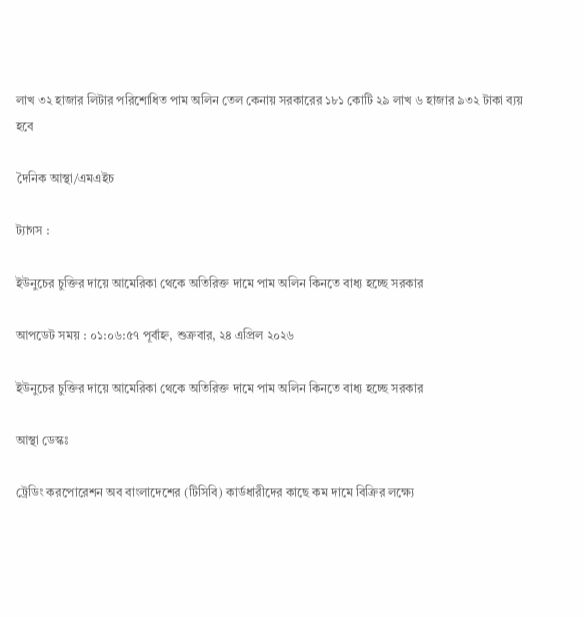লাখ ৩২ হাজার লিটার পরিশোধিত পাম অলিন তেল কেনায় সরকারের ১৮১ কোটি ২৯ লাখ ৬ হাজার ৯৩২ টাকা ব্যয় হবে

দৈনিক আস্থা/এমএইচ

ট্যাগস :

ইউনুচের চুক্তির দায়ে আমেরিকা থেকে অতিরিক্ত দামে পাম অলিন কিনতে বাধ্য হচ্ছে সরকার

আপডেট সময় : ০১:০৬:৫৭ পূর্বাহ্ন, শুক্রবার, ২৪ এপ্রিল ২০২৬

ইউনুচের চুক্তির দায়ে আমেরিকা থেকে অতিরিক্ত দামে পাম অলিন কিনতে বাধ্য হচ্ছে সরকার

আস্থা ডেস্কঃ

ট্রেডিং করপোরেশন অব বাংলাদেশের (টিসিবি) কার্ডধারীদের কাছে কম দামে বিক্রির লক্ষ্যে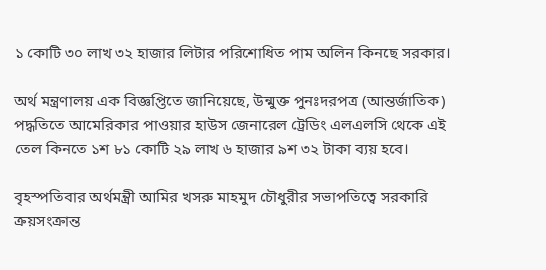১ কোটি ৩০ লাখ ৩২ হাজার লিটার পরিশোধিত পাম অলিন কিনছে সরকার।

অর্থ মন্ত্রণালয় এক বিজ্ঞপ্তিতে জানিয়েছে, উন্মুক্ত পুনঃদরপত্র (আন্তর্জাতিক) পদ্ধতিতে আমেরিকার পাওয়ার হাউস জেনারেল ট্রেডিং এলএলসি থেকে এই তেল কিনতে ১শ ৮১ কোটি ২৯ লাখ ৬ হাজার ৯শ ৩২ টাকা ব্যয় হবে।

বৃহস্পতিবার অর্থমন্ত্রী আমির খসরু মাহমুদ চৌধুরীর সভাপতিত্বে সরকারি ক্রয়সংক্রান্ত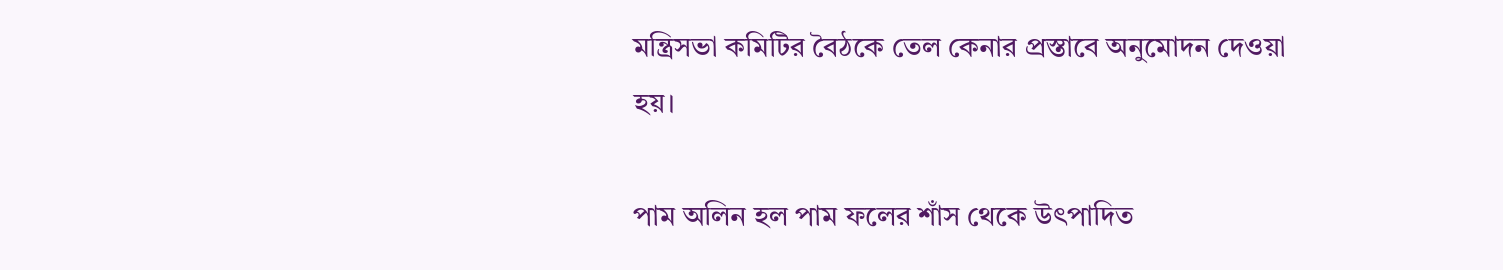মন্ত্রিসভা কমিটির বৈঠকে তেল কেনার প্রস্তাবে অনুমোদন দেওয়া হয়।

পাম অলিন হল পাম ফলের শাঁস থেকে উৎপাদিত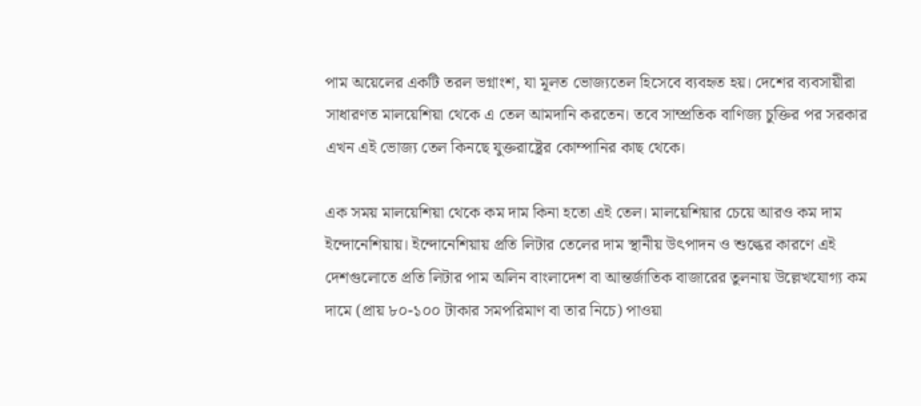পাম অয়েলের একটি তরল ভগ্নাংশ, যা মূলত ভোজ্যতেল হিসেবে ব্যবহৃত হয়। দেশের ব্যবসায়ীরা সাধারণত মালয়েশিয়া থেকে এ তেল আমদানি করতেন। তবে সাম্প্রতিক বাণিজ্য চুক্তির পর সরকার এখন এই ভোজ্য তেল কিনছে যুক্তরাষ্ট্রের কোম্পানির কাছ থেকে।

এক সময় মালয়েশিয়া থেকে কম দাম কিনা হতো এই তেল। মালয়েশিয়ার চেয়ে আরও কম দাম ইন্দোনেশিয়ায়। ইন্দোনেশিয়ায় প্রতি লিটার তেলের দাম স্থানীয় উৎপাদন ও শুল্কের কারণে এই দেশগুলোতে প্রতি লিটার পাম অলিন বাংলাদেশ বা আন্তর্জাতিক বাজারের তুলনায় উল্লেখযোগ্য কম দামে (প্রায় ৮০-১০০ টাকার সমপরিমাণ বা তার নিচে) পাওয়া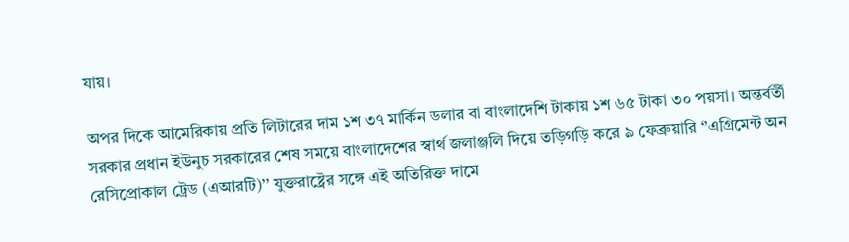যায়।

অপর দিকে আমেরিকায় প্রতি লিটারের দাম ১শ ৩৭ মার্কিন ডলার বা বাংলাদেশি টাকায় ১শ ৬৫ টাকা ৩০ পয়সা। অন্তর্বর্তী সরকার প্রধান ইউনুচ সরকারের শেষ সময়ে বাংলাদেশের স্বার্থ জলাঞ্জলি দিয়ে তড়িগড়ি করে ৯ ফেব্রুয়ারি ‘’এগ্রিমেন্ট অন রেসিপ্রোকাল ট্রেড (এআরটি)’’ যুক্তরাষ্ট্রের সঙ্গে এই অতিরিক্ত দামে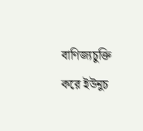বাণিজ্যচুক্তি করে ইউনুচ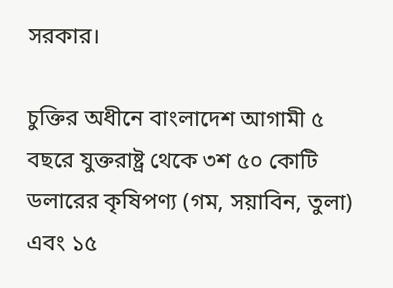সরকার।

চুক্তির অধীনে বাংলাদেশ আগামী ৫ বছরে যুক্তরাষ্ট্র থেকে ৩শ ৫০ কোটি ডলারের কৃষিপণ্য (গম, সয়াবিন, তুলা) এবং ১৫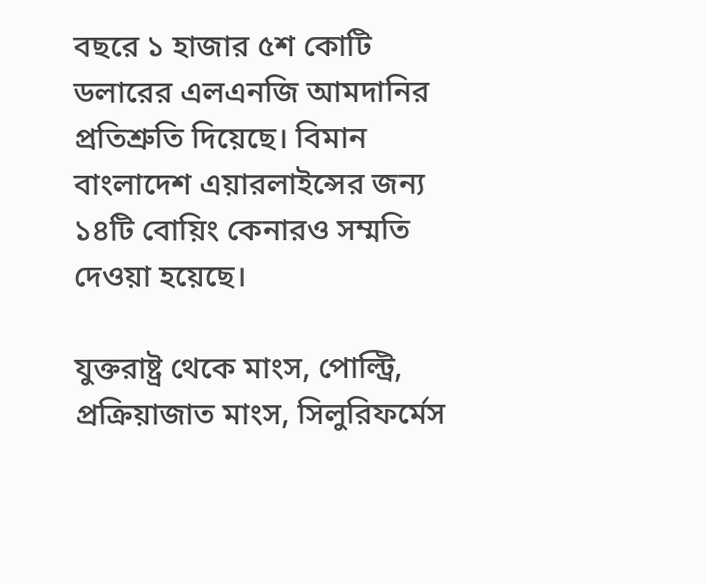বছরে ১ হাজার ৫শ কোটি ডলারের এলএনজি আমদানির প্রতিশ্রুতি দিয়েছে। বিমান বাংলাদেশ এয়ারলাইন্সের জন্য ১৪টি বোয়িং কেনারও সম্মতি দেওয়া হয়েছে।

যুক্তরাষ্ট্র থেকে মাংস, পোল্ট্রি, প্রক্রিয়াজাত মাংস, সিলুরিফর্মেস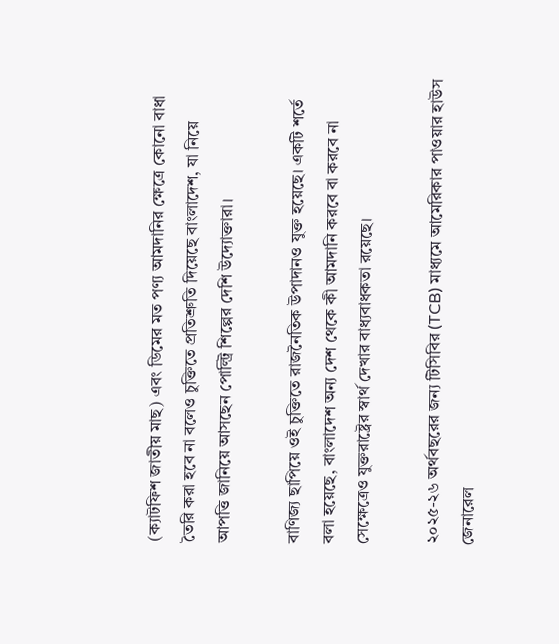(ক্যাটফিশ জাতীয় মাছ) এবং ডিমের মত পণ্য আমদানির ক্ষেত্রে কোনো বাধা তৈরি করা হবে না বলেও চুক্তিতে প্রতিশ্রুতি দিয়েছে বাংলাদেশ, যা নিয়ে আপত্তি জানিয়ে আসছেন পোল্ট্রি শিল্পের দেশি উদ্যোক্তারা।

বাণিজ্য ছাপিয়ে ওই চুক্তিতে রাজনৈতিক উপাদানও যুক্ত হয়েছে। একটি শর্তে বলা হয়েছে, বাংলাদেশ অন্য দেশ থেকে কী আমদানি করবে বা করবে না সেক্ষেত্রেও যুক্তরাষ্ট্রের স্বার্থ দেখার বাধ্যবাধকতা রয়েছে।

২০২৫-২৬ অর্থবছরের জন্য টিসিবির (TCB) মাধ্যমে আমেরিকার পাওয়ার হাউস জেনারেল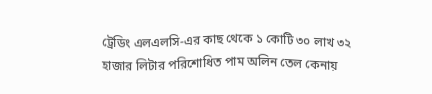ট্রেডিং এলএলসি-এর কাছ থেকে ১ কোটি ৩০ লাখ ৩২ হাজার লিটার পরিশোধিত পাম অলিন তেল কেনায়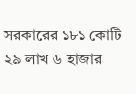সরকারের ১৮১ কোটি ২৯ লাখ ৬ হাজার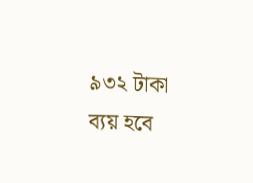৯৩২ টাকা ব্যয় হবে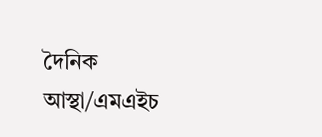দৈনিক আস্থা/এমএইচ